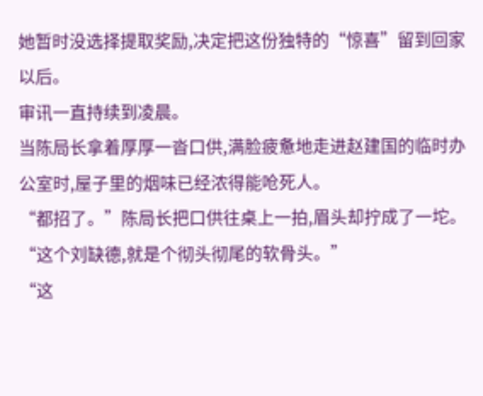她暂时没选择提取奖励,决定把这份独特的“惊喜”留到回家以后。
审讯一直持续到凌晨。
当陈局长拿着厚厚一沓口供,满脸疲惫地走进赵建国的临时办公室时,屋子里的烟味已经浓得能呛死人。
“都招了。”陈局长把口供往桌上一拍,眉头却拧成了一坨。
“这个刘缺德,就是个彻头彻尾的软骨头。”
“这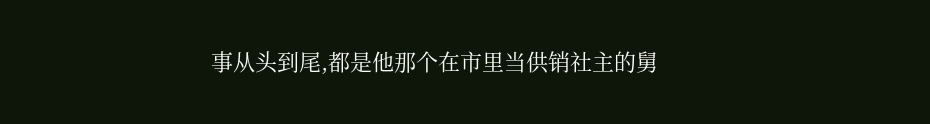事从头到尾,都是他那个在市里当供销社主的舅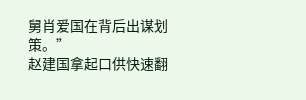舅肖爱国在背后出谋划策。”
赵建国拿起口供快速翻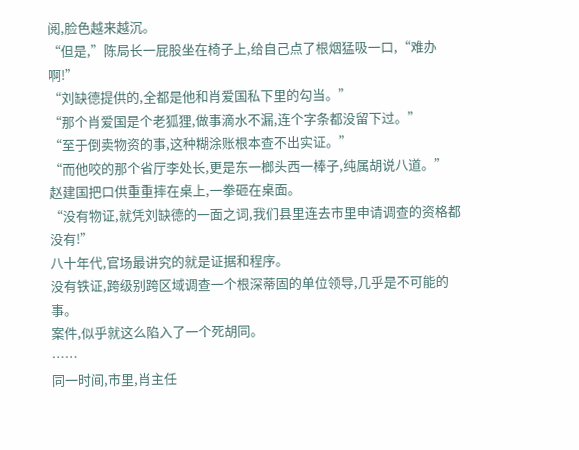阅,脸色越来越沉。
“但是,”陈局长一屁股坐在椅子上,给自己点了根烟猛吸一口,“难办啊!”
“刘缺德提供的,全都是他和肖爱国私下里的勾当。”
“那个肖爱国是个老狐狸,做事滴水不漏,连个字条都没留下过。”
“至于倒卖物资的事,这种糊涂账根本查不出实证。”
“而他咬的那个省厅李处长,更是东一榔头西一棒子,纯属胡说八道。”
赵建国把口供重重摔在桌上,一拳砸在桌面。
“没有物证,就凭刘缺德的一面之词,我们县里连去市里申请调查的资格都没有!”
八十年代,官场最讲究的就是证据和程序。
没有铁证,跨级别跨区域调查一个根深蒂固的单位领导,几乎是不可能的事。
案件,似乎就这么陷入了一个死胡同。
……
同一时间,市里,肖主任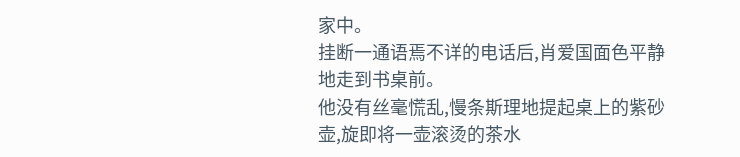家中。
挂断一通语焉不详的电话后,肖爱国面色平静地走到书桌前。
他没有丝毫慌乱,慢条斯理地提起桌上的紫砂壶,旋即将一壶滚烫的茶水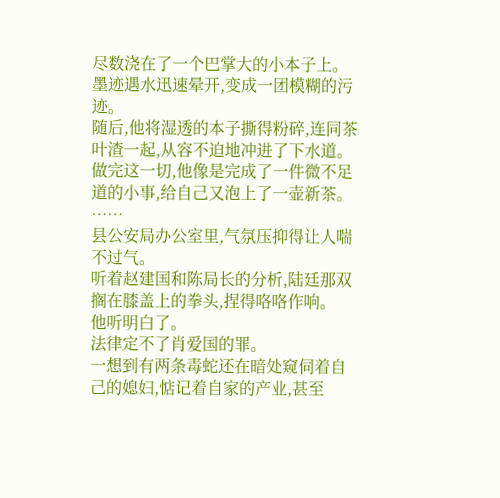尽数浇在了一个巴掌大的小本子上。
墨迹遇水迅速晕开,变成一团模糊的污迹。
随后,他将湿透的本子撕得粉碎,连同茶叶渣一起,从容不迫地冲进了下水道。
做完这一切,他像是完成了一件微不足道的小事,给自己又泡上了一壶新茶。
……
县公安局办公室里,气氛压抑得让人喘不过气。
听着赵建国和陈局长的分析,陆廷那双搁在膝盖上的拳头,捏得咯咯作响。
他听明白了。
法律定不了肖爱国的罪。
一想到有两条毒蛇还在暗处窥伺着自己的媳妇,惦记着自家的产业,甚至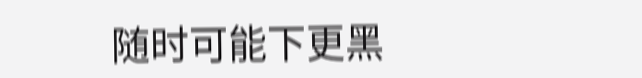随时可能下更黑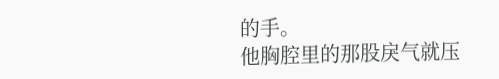的手。
他胸腔里的那股戾气就压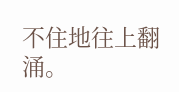不住地往上翻涌。